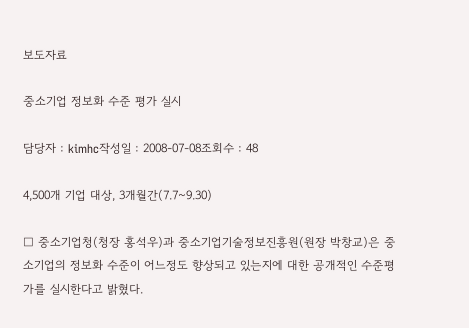보도자료

중소기업 정보화 수준 평가 실시

담당자 : kimhc작성일 : 2008-07-08조회수 : 48

4,500개 기업 대상, 3개월간(7.7~9.30)

□ 중소기업청(청장 홍석우)과 중소기업기술정보진흥원(원장 박창교)은 중소기업의 정보화 수준이 어느정도 향상되고 있는지에 대한 공개적인 수준평가를 실시한다고 밝혔다.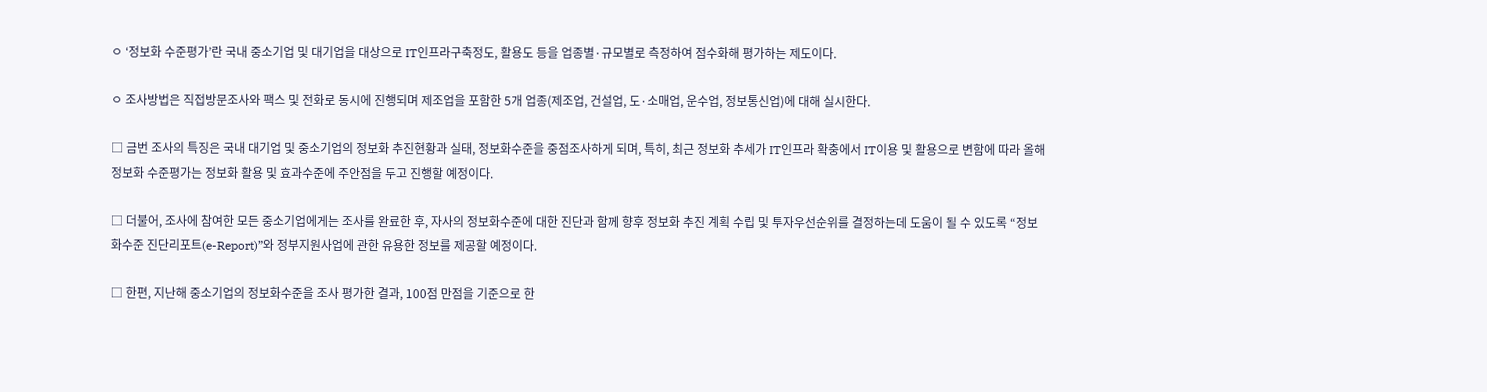ㅇ ‘정보화 수준평가’란 국내 중소기업 및 대기업을 대상으로 IT인프라구축정도, 활용도 등을 업종별·규모별로 측정하여 점수화해 평가하는 제도이다.

ㅇ 조사방법은 직접방문조사와 팩스 및 전화로 동시에 진행되며 제조업을 포함한 5개 업종(제조업, 건설업, 도·소매업, 운수업, 정보통신업)에 대해 실시한다.

□ 금번 조사의 특징은 국내 대기업 및 중소기업의 정보화 추진현황과 실태, 정보화수준을 중점조사하게 되며, 특히, 최근 정보화 추세가 IT인프라 확충에서 IT이용 및 활용으로 변함에 따라 올해 정보화 수준평가는 정보화 활용 및 효과수준에 주안점을 두고 진행할 예정이다.

□ 더불어, 조사에 참여한 모든 중소기업에게는 조사를 완료한 후, 자사의 정보화수준에 대한 진단과 함께 향후 정보화 추진 계획 수립 및 투자우선순위를 결정하는데 도움이 될 수 있도록 “정보화수준 진단리포트(e-Report)”와 정부지원사업에 관한 유용한 정보를 제공할 예정이다.

□ 한편, 지난해 중소기업의 정보화수준을 조사 평가한 결과, 100점 만점을 기준으로 한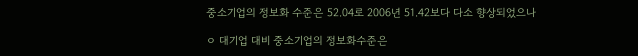중소기업의 정보화 수준은 52.04로 2006년 51.42보다 다소 향상되었으나

ㅇ 대기업 대비 중소기업의 정보화수준은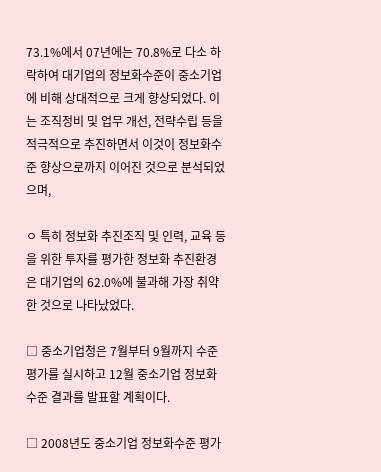73.1%에서 07년에는 70.8%로 다소 하락하여 대기업의 정보화수준이 중소기업에 비해 상대적으로 크게 향상되었다. 이는 조직정비 및 업무 개선, 전략수립 등을 적극적으로 추진하면서 이것이 정보화수준 향상으로까지 이어진 것으로 분석되었으며,

ㅇ 특히 정보화 추진조직 및 인력, 교육 등을 위한 투자를 평가한 정보화 추진환경은 대기업의 62.0%에 불과해 가장 취약한 것으로 나타났었다.

□ 중소기업청은 7월부터 9월까지 수준평가를 실시하고 12월 중소기업 정보화수준 결과를 발표할 계획이다.

□ 2008년도 중소기업 정보화수준 평가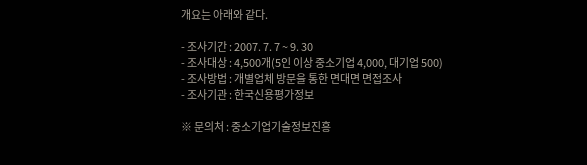개요는 아래와 같다.

- 조사기간 : 2007. 7. 7 ~ 9. 30
- 조사대상 : 4,500개(5인 이상 중소기업 4,000, 대기업 500)
- 조사방법 : 개별업체 방문을 통한 면대면 면접조사
- 조사기관 : 한국신용평가정보

※ 문의처 : 중소기업기술정보진흥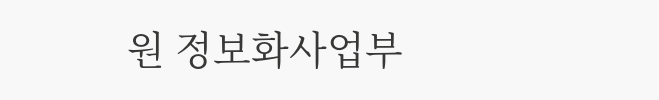원 정보화사업부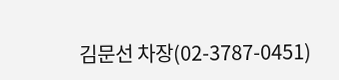김문선 차장(02-3787-0451)